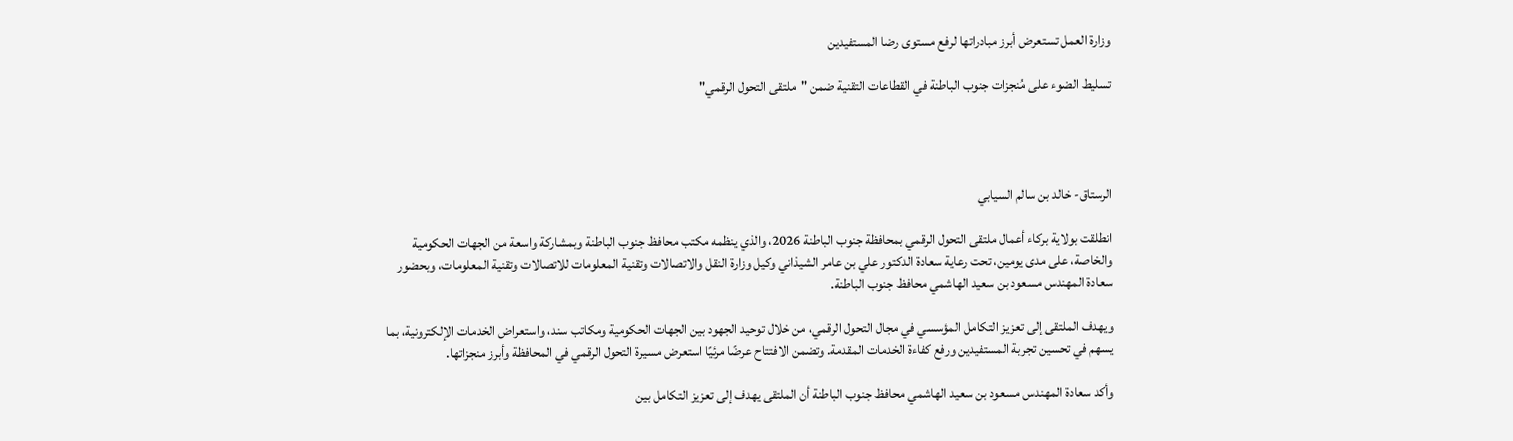وزارة العمل تستعرض أبرز مبادراتها لرفع مستوى رضا المستفيدين

تسليط الضوء على مُنجزات جنوب الباطنة في القطاعات التقنية ضمن "ملتقى التحول الرقمي"




الرستاق- خالد بن سالم السيابي

انطلقت بولاية بركاء أعمال ملتقى التحول الرقمي بمحافظة جنوب الباطنة 2026، والذي ينظمه مكتب محافظ جنوب الباطنة وبمشاركة واسعة من الجهات الحكومية والخاصة، على مدى يومين، تحت رعاية سعادة الدكتور علي بن عامر الشيذاني وكيل وزارة النقل والاتصالات وتقنية المعلومات للاتصالات وتقنية المعلومات، وبحضور سعادة المهندس مسعود بن سعيد الهاشمي محافظ جنوب الباطنة.

ويهدف الملتقى إلى تعزيز التكامل المؤسسي في مجال التحول الرقمي، من خلال توحيد الجهود بين الجهات الحكومية ومكاتب سند، واستعراض الخدمات الإلكترونية، بما يسهم في تحسين تجربة المستفيدين ورفع كفاءة الخدمات المقدمة. وتضمن الافتتاح عرضًا مرئيًا استعرض مسيرة التحول الرقمي في المحافظة وأبرز منجزاتها.

وأكد سعادة المهندس مسعود بن سعيد الهاشمي محافظ جنوب الباطنة أن الملتقى يهدف إلى تعزيز التكامل بين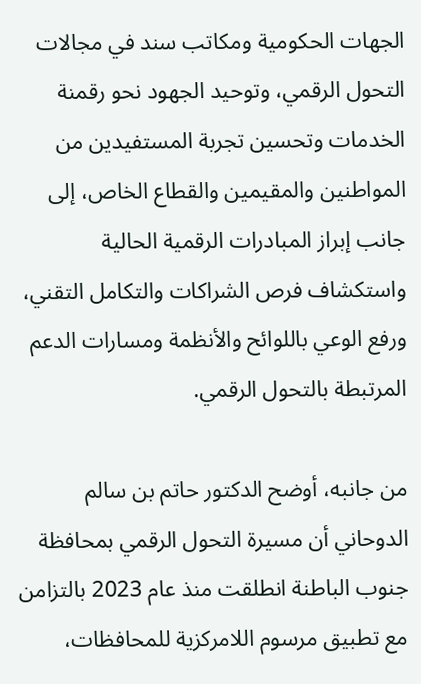الجهات الحكومية ومكاتب سند في مجالات التحول الرقمي، وتوحيد الجهود نحو رقمنة الخدمات وتحسين تجربة المستفيدين من المواطنين والمقيمين والقطاع الخاص، إلى جانب إبراز المبادرات الرقمية الحالية واستكشاف فرص الشراكات والتكامل التقني، ورفع الوعي باللوائح والأنظمة ومسارات الدعم المرتبطة بالتحول الرقمي.

من جانبه، أوضح الدكتور حاتم بن سالم الدوحاني أن مسيرة التحول الرقمي بمحافظة جنوب الباطنة انطلقت منذ عام 2023 بالتزامن مع تطبيق مرسوم اللامركزية للمحافظات،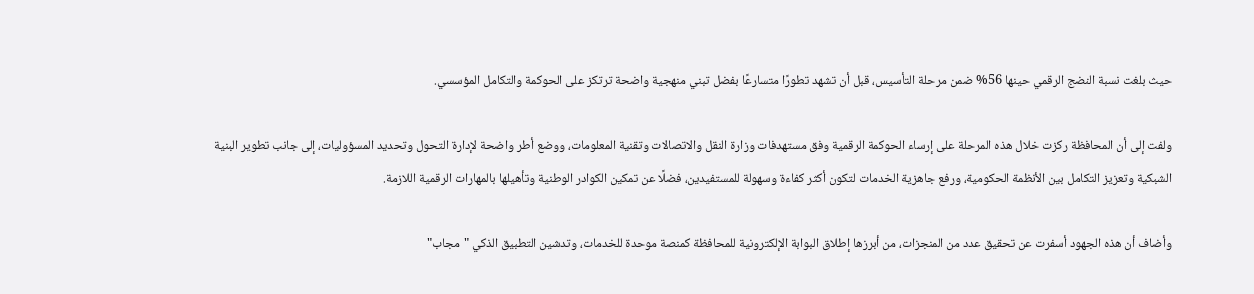حيث بلغت نسبة النضج الرقمي حينها 56% ضمن مرحلة التأسيس، قبل أن تشهد تطورًا متسارعًا بفضل تبني منهجية واضحة ترتكز على الحوكمة والتكامل المؤسسي.

ولفت إلى أن المحافظة ركزت خلال هذه المرحلة على إرساء الحوكمة الرقمية وفق مستهدفات وزارة النقل والاتصالات وتقنية المعلومات، ووضع أطر واضحة لإدارة التحول وتحديد المسؤوليات، إلى جانب تطوير البنية الشبكية وتعزيز التكامل بين الأنظمة الحكومية، ورفع جاهزية الخدمات لتكون أكثر كفاءة وسهولة للمستفيدين، فضلًا عن تمكين الكوادر الوطنية وتأهيلها بالمهارات الرقمية اللازمة.

وأضاف أن هذه الجهود أسفرت عن تحقيق عدد من المنجزات، من أبرزها إطلاق البوابة الإلكترونية للمحافظة كمنصة موحدة للخدمات، وتدشين التطبيق الذكي "مجاب"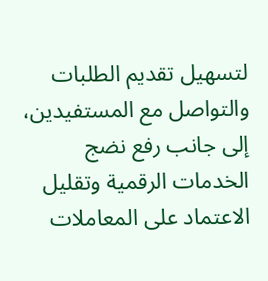لتسهيل تقديم الطلبات والتواصل مع المستفيدين، إلى جانب رفع نضج الخدمات الرقمية وتقليل الاعتماد على المعاملات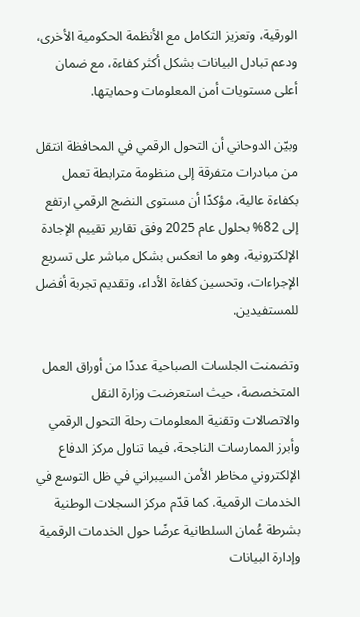الورقية، وتعزيز التكامل مع الأنظمة الحكومية الأخرى، ودعم تبادل البيانات بشكل أكثر كفاءة، مع ضمان أعلى مستويات أمن المعلومات وحمايتها.

وبيّن الدوحاني أن التحول الرقمي في المحافظة انتقل من مبادرات متفرقة إلى منظومة مترابطة تعمل بكفاءة عالية، مؤكدًا أن مستوى النضج الرقمي ارتفع إلى 82% بحلول عام 2025 وفق تقارير تقييم الإجادة الإلكترونية، وهو ما انعكس بشكل مباشر على تسريع الإجراءات، وتحسين كفاءة الأداء، وتقديم تجربة أفضل للمستفيدين.

وتضمنت الجلسات الصباحية عددًا من أوراق العمل المتخصصة، حيث استعرضت وزارة النقل والاتصالات وتقنية المعلومات رحلة التحول الرقمي وأبرز الممارسات الناجحة، فيما تناول مركز الدفاع الإلكتروني مخاطر الأمن السيبراني في ظل التوسع في الخدمات الرقمية. كما قدّم مركز السجلات الوطنية بشرطة عُمان السلطانية عرضًا حول الخدمات الرقمية وإدارة البيانات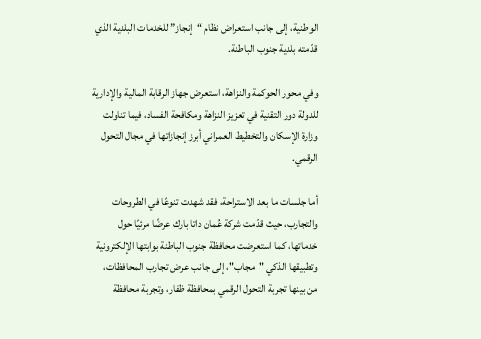الوطنية، إلى جانب استعراض نظام “إنجاز” للخدمات البلدية الذي قدّمته بلدية جنوب الباطنة.

وفي محور الحوكمة والنزاهة، استعرض جهاز الرقابة المالية والإدارية للدولة دور التقنية في تعزيز النزاهة ومكافحة الفساد، فيما تناولت وزارة الإسكان والتخطيط العمراني أبرز إنجازاتها في مجال التحول الرقمي.

أما جلسات ما بعد الاستراحة، فقد شهدت تنوعًا في الطروحات والتجارب، حيث قدّمت شركة عُمان داتا بارك عرضًا مرئيًا حول خدماتها، كما استعرضت محافظة جنوب الباطنة بوابتها الإلكترونية وتطبيقها الذكي "مجاب"، إلى جانب عرض تجارب المحافظات، من بينها تجربة التحول الرقمي بمحافظة ظفار، وتجربة محافظة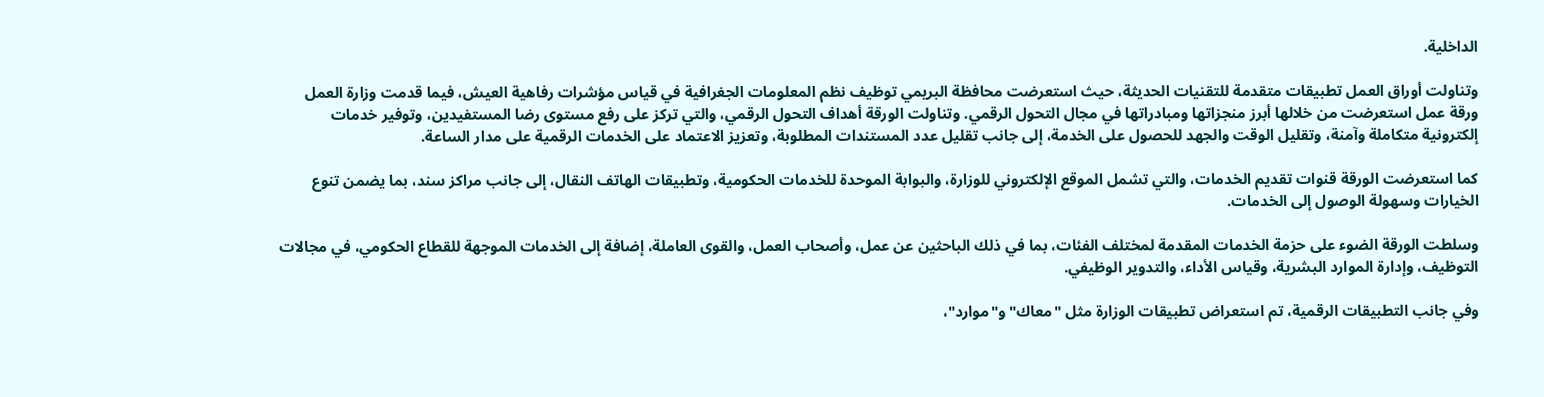الداخلية.

وتناولت أوراق العمل تطبيقات متقدمة للتقنيات الحديثة، حيث استعرضت محافظة البريمي توظيف نظم المعلومات الجغرافية في قياس مؤشرات رفاهية العيش، فيما قدمت وزارة العمل ورقة عمل استعرضت من خلالها أبرز منجزاتها ومبادراتها في مجال التحول الرقمي. وتناولت الورقة أهداف التحول الرقمي، والتي تركز على رفع مستوى رضا المستفيدين، وتوفير خدمات إلكترونية متكاملة وآمنة، وتقليل الوقت والجهد للحصول على الخدمة، إلى جانب تقليل عدد المستندات المطلوبة، وتعزيز الاعتماد على الخدمات الرقمية على مدار الساعة.

كما استعرضت الورقة قنوات تقديم الخدمات، والتي تشمل الموقع الإلكتروني للوزارة، والبوابة الموحدة للخدمات الحكومية، وتطبيقات الهاتف النقال، إلى جانب مراكز سند، بما يضمن تنوع الخيارات وسهولة الوصول إلى الخدمات.

وسلطت الورقة الضوء على حزمة الخدمات المقدمة لمختلف الفئات، بما في ذلك الباحثين عن عمل، وأصحاب العمل، والقوى العاملة، إضافة إلى الخدمات الموجهة للقطاع الحكومي، في مجالات التوظيف، وإدارة الموارد البشرية، وقياس الأداء، والتدوير الوظيفي.

وفي جانب التطبيقات الرقمية، تم استعراض تطبيقات الوزارة مثل "معاك" و"موارد"،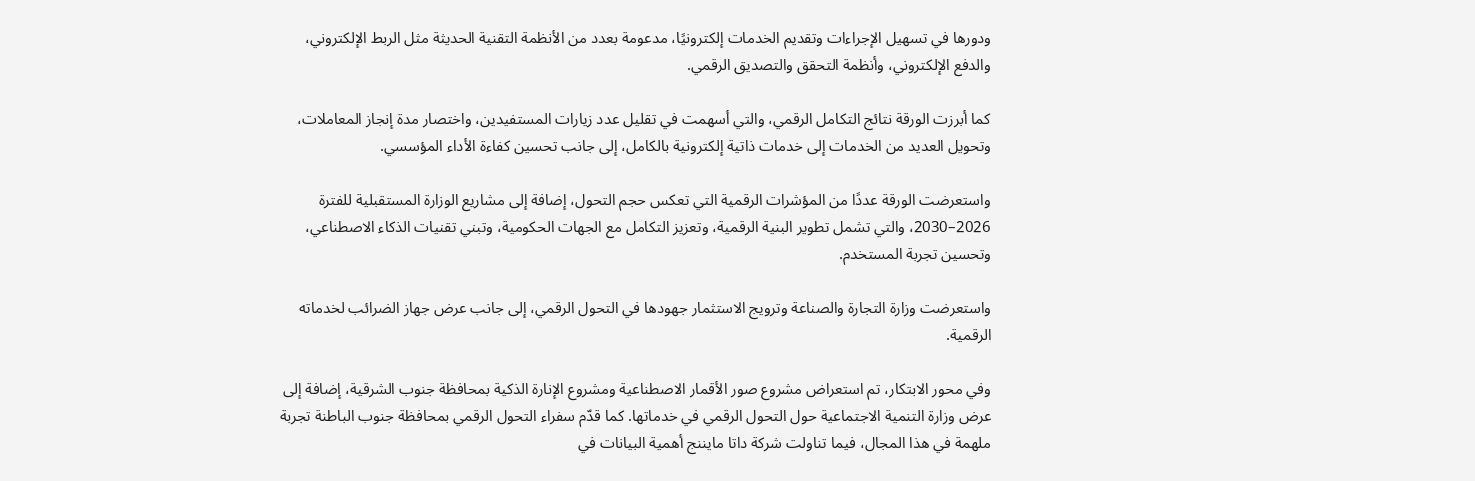ودورها في تسهيل الإجراءات وتقديم الخدمات إلكترونيًا، مدعومة بعدد من الأنظمة التقنية الحديثة مثل الربط الإلكتروني، والدفع الإلكتروني، وأنظمة التحقق والتصديق الرقمي.

كما أبرزت الورقة نتائج التكامل الرقمي، والتي أسهمت في تقليل عدد زيارات المستفيدين، واختصار مدة إنجاز المعاملات، وتحويل العديد من الخدمات إلى خدمات ذاتية إلكترونية بالكامل، إلى جانب تحسين كفاءة الأداء المؤسسي.

واستعرضت الورقة عددًا من المؤشرات الرقمية التي تعكس حجم التحول، إضافة إلى مشاريع الوزارة المستقبلية للفترة 2026–2030، والتي تشمل تطوير البنية الرقمية، وتعزيز التكامل مع الجهات الحكومية، وتبني تقنيات الذكاء الاصطناعي، وتحسين تجربة المستخدم.

واستعرضت وزارة التجارة والصناعة وترويج الاستثمار جهودها في التحول الرقمي، إلى جانب عرض جهاز الضرائب لخدماته الرقمية.

وفي محور الابتكار، تم استعراض مشروع صور الأقمار الاصطناعية ومشروع الإنارة الذكية بمحافظة جنوب الشرقية، إضافة إلى عرض وزارة التنمية الاجتماعية حول التحول الرقمي في خدماتها. كما قدّم سفراء التحول الرقمي بمحافظة جنوب الباطنة تجربة ملهمة في هذا المجال، فيما تناولت شركة داتا مايننج أهمية البيانات في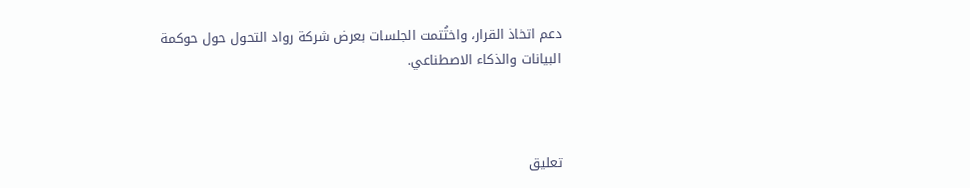دعم اتخاذ القرار، واختُتمت الجلسات بعرض شركة رواد التحول حول حوكمة البيانات والذكاء الاصطناعي.



تعليق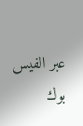عبر الفيس بوك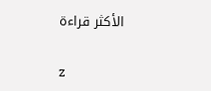الأكثر قراءة

z